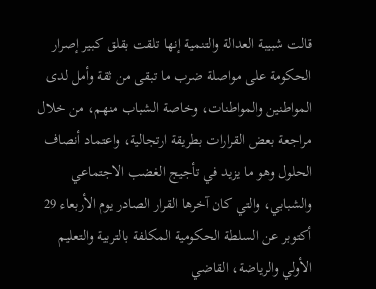قالت شبيبة العدالة والتنمية إنها تلقت بقلق كبير إصرار الحكومة على مواصلة ضرب ما تبقى من ثقة وأمل لدى المواطنين والمواطنات، وخاصة الشباب منهم، من خلال مراجعة بعض القرارات بطريقة ارتجالية، واعتماد أنصاف الحلول وهو ما يزيد في تأجيج الغضب الاجتماعي والشبابي، والتي كان آخرها القرار الصادر يوم الأربعاء 29 أكتوبر عن السلطة الحكومية المكلفة بالتربية والتعليم الأولي والرياضة، القاضي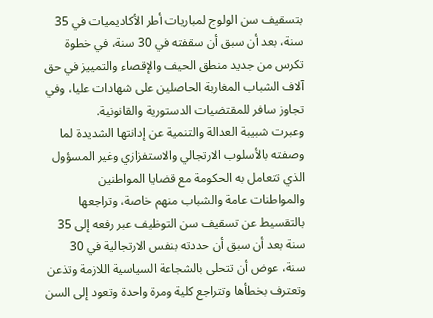بتسقيف سن الولوج لمباريات أطر الأكاديميات في 35 سنة، بعد أن سبق أن سقفته في 30 سنة، في خطوة تكرس من جديد منطق الحيف والإقصاء والتمييز في حق آلاف الشباب المغاربة الحاصلين على شهادات عليا، وفي تجاوز سافر للمقتضيات الدستورية والقانونية.
وعبرت شبيبة العدالة والتنمية عن إدانتها الشديدة لما وصفته بالأسلوب الارتجالي والاستفزازي وغير المسؤول الذي تتعامل به الحكومة مع قضايا المواطنين والمواطنات عامة والشباب منهم خاصة، وتراجعها بالتقسيط عن تسقيف سن التوظيف عبر رفعه إلى 35 سنة بعد أن سبق أن حددته بنفس الارتجالية في 30 سنة، عوض أن تتحلى بالشجاعة السياسية اللازمة وتذعن وتعترف بخطأها وتتراجع كلية ومرة واحدة وتعود إلى السن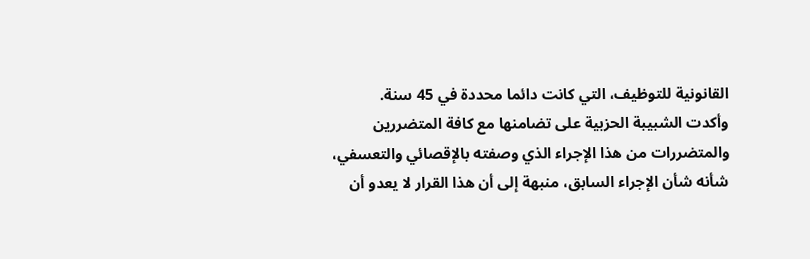القانونية للتوظيف، التي كانت دائما محددة في 45 سنة.
وأكدت الشبيبة الحزبية على تضامنها مع كافة المتضررين والمتضررات من هذا الإجراء الذي وصفته بالإقصائي والتعسفي، شأنه شأن الإجراء السابق، منبهة إلى أن هذا القرار لا يعدو أن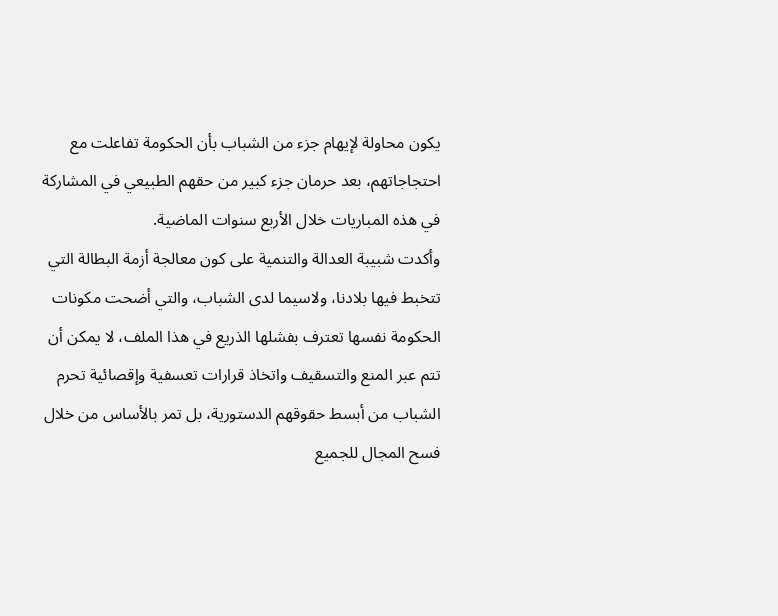يكون محاولة لإيهام جزء من الشباب بأن الحكومة تفاعلت مع احتجاجاتهم، بعد حرمان جزء كبير من حقهم الطبيعي في المشاركة في هذه المباريات خلال الأربع سنوات الماضية.
وأكدت شبيبة العدالة والتنمية على كون معالجة أزمة البطالة التي تتخبط فيها بلادنا، ولاسيما لدى الشباب، والتي أضحت مكونات الحكومة نفسها تعترف بفشلها الذريع في هذا الملف، لا يمكن أن تتم عبر المنع والتسقيف واتخاذ قرارات تعسفية وإقصائية تحرم الشباب من أبسط حقوقهم الدستورية، بل تمر بالأساس من خلال فسح المجال للجميع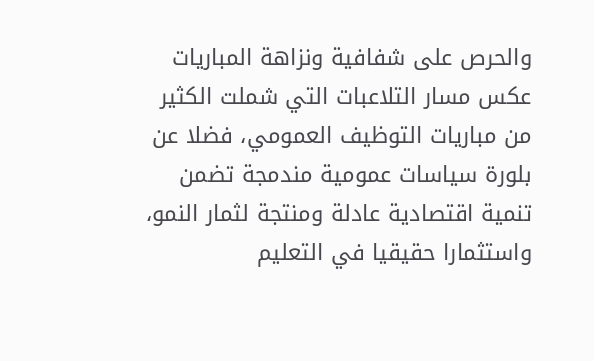والحرص على شفافية ونزاهة المباريات عكس مسار التلاعبات التي شملت الكثير من مباريات التوظيف العمومي، فضلا عن بلورة سياسات عمومية مندمجة تضمن تنمية اقتصادية عادلة ومنتجة لثمار النمو، واستثمارا حقيقيا في التعليم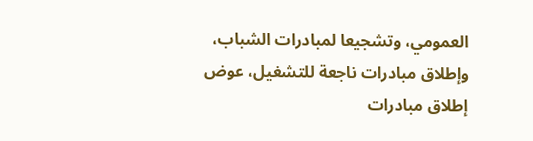العمومي، وتشجيعا لمبادرات الشباب، وإطلاق مبادرات ناجعة للتشغيل، عوض إطلاق مبادرات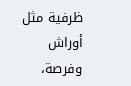ظرفية مثل أوراش وفرصة،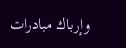وإرباك مبادرات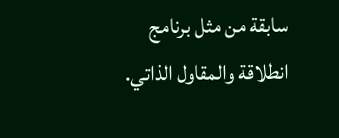سابقة من مثل برنامج انطلاقة والمقاول الذاتي.